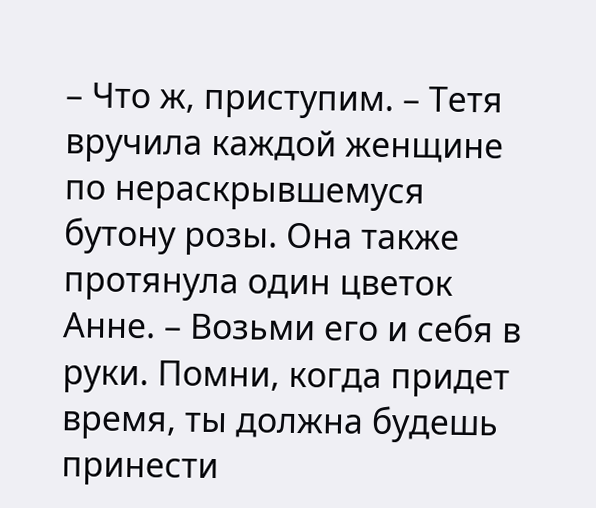– Что ж, приступим. – Тетя вручила каждой женщине по нераскрывшемуся бутону розы. Она также протянула один цветок Анне. – Возьми его и себя в руки. Помни, когда придет время, ты должна будешь принести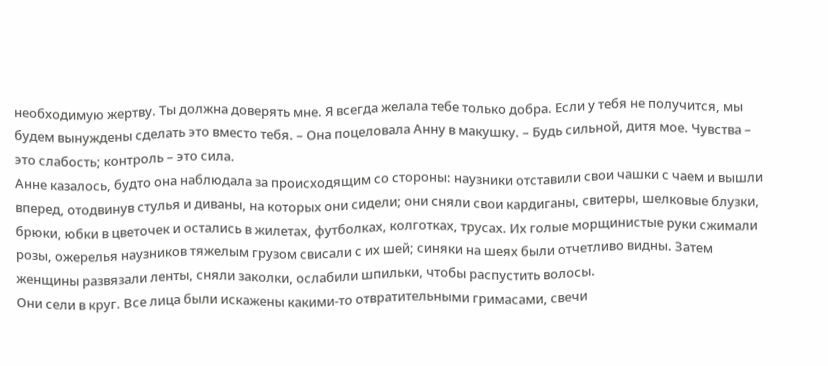необходимую жертву. Ты должна доверять мне. Я всегда желала тебе только добра. Если у тебя не получится, мы будем вынуждены сделать это вместо тебя. – Она поцеловала Анну в макушку. – Будь сильной, дитя мое. Чувства – это слабость; контроль – это сила.
Анне казалось, будто она наблюдала за происходящим со стороны: наузники отставили свои чашки с чаем и вышли вперед, отодвинув стулья и диваны, на которых они сидели; они сняли свои кардиганы, свитеры, шелковые блузки, брюки, юбки в цветочек и остались в жилетах, футболках, колготках, трусах. Их голые морщинистые руки сжимали розы, ожерелья наузников тяжелым грузом свисали с их шей; синяки на шеях были отчетливо видны. Затем женщины развязали ленты, сняли заколки, ослабили шпильки, чтобы распустить волосы.
Они сели в круг. Все лица были искажены какими-то отвратительными гримасами, свечи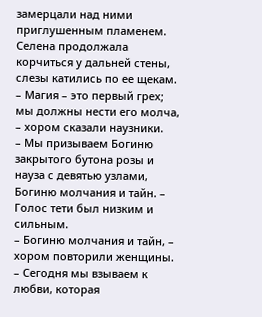замерцали над ними приглушенным пламенем. Селена продолжала корчиться у дальней стены, слезы катились по ее щекам.
– Магия – это первый грех; мы должны нести его молча, – хором сказали наузники.
– Мы призываем Богиню закрытого бутона розы и науза с девятью узлами, Богиню молчания и тайн. – Голос тети был низким и сильным.
– Богиню молчания и тайн, – хором повторили женщины.
– Сегодня мы взываем к любви, которая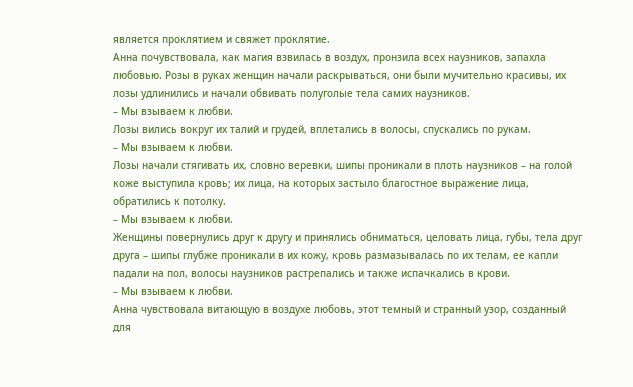является проклятием и свяжет проклятие.
Анна почувствовала, как магия взвилась в воздух, пронзила всех наузников, запахла любовью. Розы в руках женщин начали раскрываться, они были мучительно красивы, их лозы удлинились и начали обвивать полуголые тела самих наузников.
– Мы взываем к любви.
Лозы вились вокруг их талий и грудей, вплетались в волосы, спускались по рукам.
– Мы взываем к любви.
Лозы начали стягивать их, словно веревки, шипы проникали в плоть наузников – на голой коже выступила кровь; их лица, на которых застыло благостное выражение лица, обратились к потолку.
– Мы взываем к любви.
Женщины повернулись друг к другу и принялись обниматься, целовать лица, губы, тела друг друга – шипы глубже проникали в их кожу, кровь размазывалась по их телам, ее капли падали на пол, волосы наузников растрепались и также испачкались в крови.
– Мы взываем к любви.
Анна чувствовала витающую в воздухе любовь, этот темный и странный узор, созданный для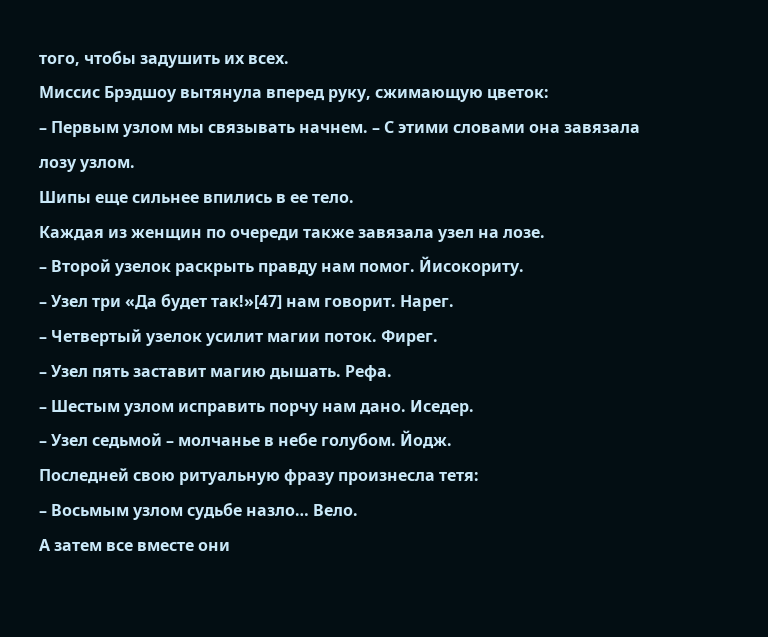того, чтобы задушить их всех.
Миссис Брэдшоу вытянула вперед руку, сжимающую цветок:
– Первым узлом мы связывать начнем. – С этими словами она завязала лозу узлом.
Шипы еще сильнее впились в ее тело.
Каждая из женщин по очереди также завязала узел на лозе.
– Второй узелок раскрыть правду нам помог. Йисокориту.
– Узел три «Да будет так!»[47] нам говорит. Нарег.
– Четвертый узелок усилит магии поток. Фирег.
– Узел пять заставит магию дышать. Рефа.
– Шестым узлом исправить порчу нам дано. Иседер.
– Узел седьмой – молчанье в небе голубом. Йодж.
Последней свою ритуальную фразу произнесла тетя:
– Восьмым узлом судьбе назло… Вело.
А затем все вместе они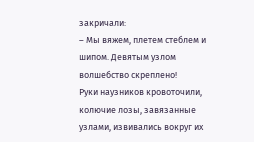закричали:
– Мы вяжем, плетем стеблем и шипом. Девятым узлом волшебство скреплено!
Руки наузников кровоточили, колючие лозы, завязанные узлами, извивались вокруг их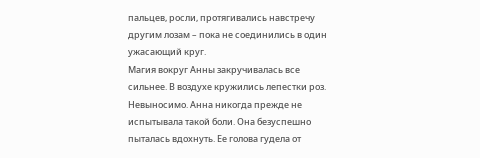пальцев, росли, протягивались навстречу другим лозам – пока не соединились в один ужасающий круг.
Магия вокруг Анны закручивалась все сильнее. В воздухе кружились лепестки роз. Невыносимо. Анна никогда прежде не испытывала такой боли. Она безуспешно пыталась вдохнуть. Ее голова гудела от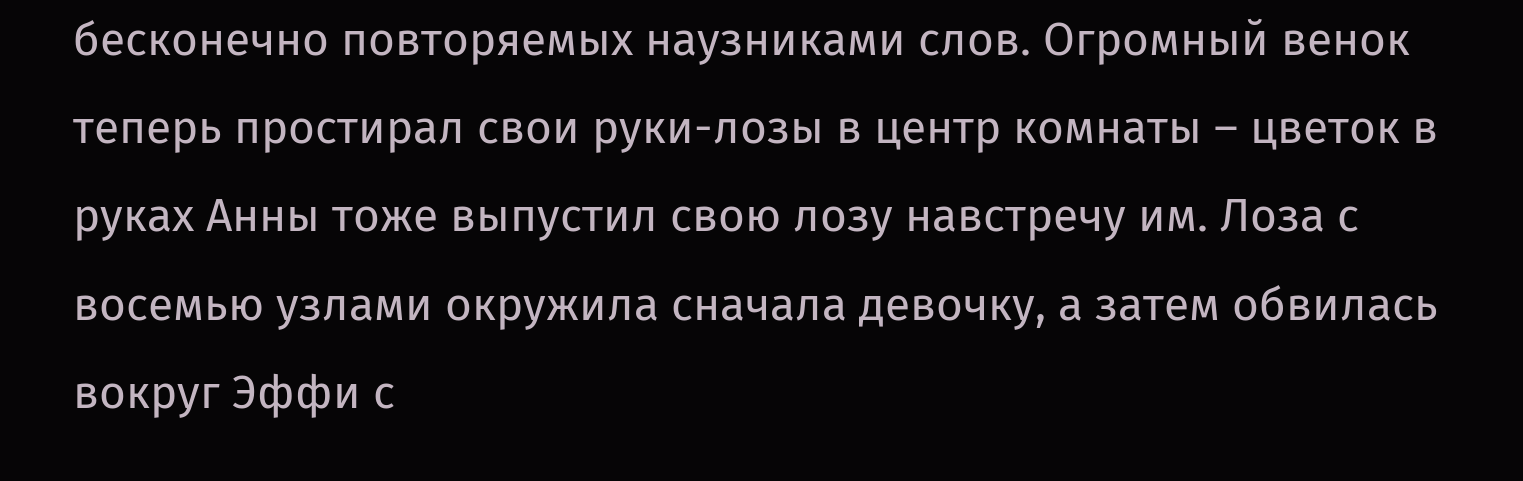бесконечно повторяемых наузниками слов. Огромный венок теперь простирал свои руки-лозы в центр комнаты – цветок в руках Анны тоже выпустил свою лозу навстречу им. Лоза с восемью узлами окружила сначала девочку, а затем обвилась вокруг Эффи с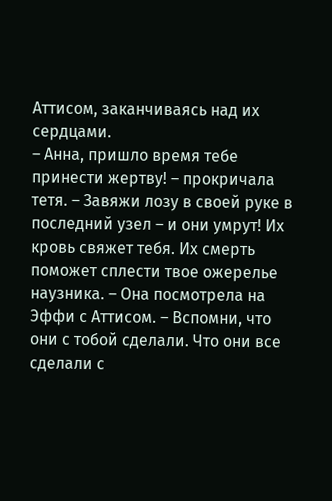Аттисом, заканчиваясь над их сердцами.
– Анна, пришло время тебе принести жертву! – прокричала тетя. – Завяжи лозу в своей руке в последний узел – и они умрут! Их кровь свяжет тебя. Их смерть поможет сплести твое ожерелье наузника. – Она посмотрела на Эффи с Аттисом. – Вспомни, что они с тобой сделали. Что они все сделали с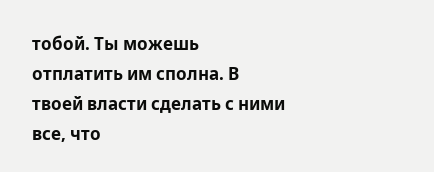тобой. Ты можешь отплатить им сполна. В твоей власти сделать с ними все, что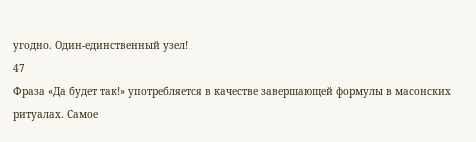угодно. Один-единственный узел!
47
Фраза «Да будет так!» употребляется в качестве завершающей формулы в масонских ритуалах. Самое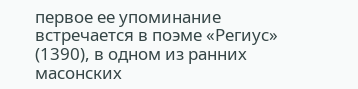первое ее упоминание встречается в поэме «Региус» (1390), в одном из ранних масонских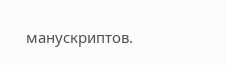манускриптов.